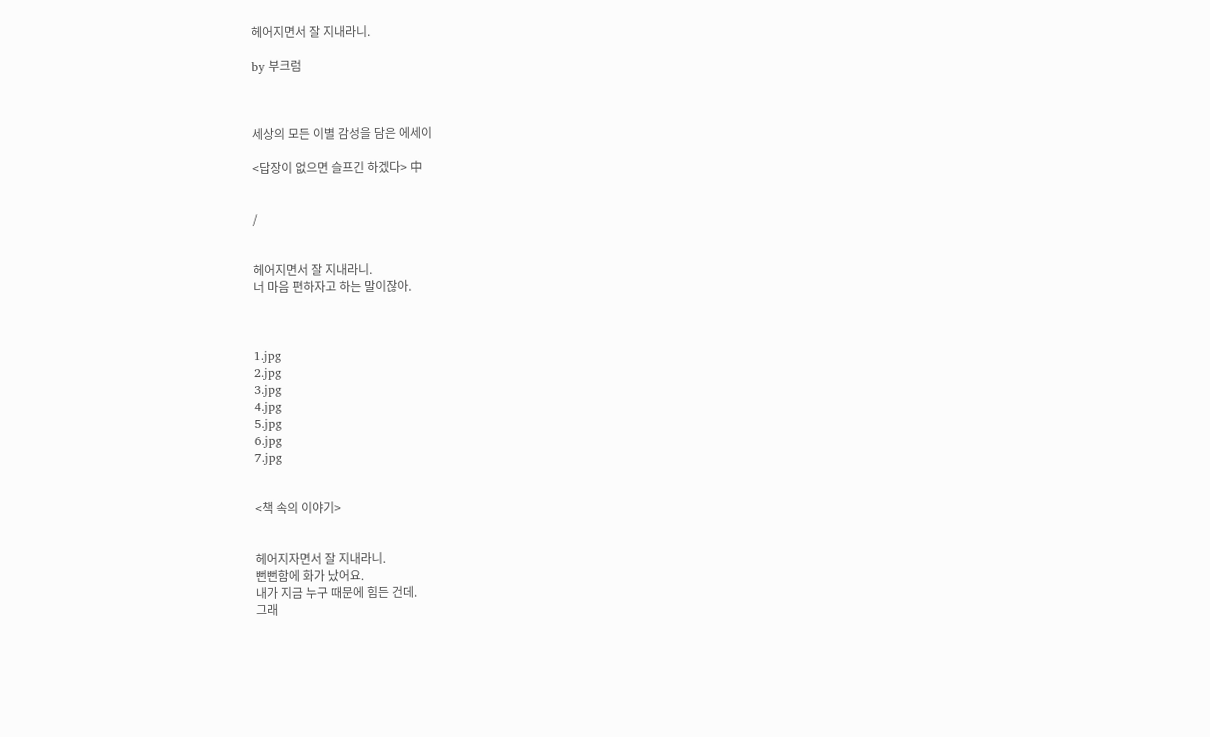헤어지면서 잘 지내라니.

by 부크럼



세상의 모든 이별 감성을 담은 에세이

<답장이 없으면 슬프긴 하겠다> 中


/


헤어지면서 잘 지내라니.
너 마음 편하자고 하는 말이잖아.



1.jpg
2.jpg
3.jpg
4.jpg
5.jpg
6.jpg
7.jpg


<책 속의 이야기>


헤어지자면서 잘 지내라니.
뻔뻔함에 화가 났어요.
내가 지금 누구 때문에 힘든 건데.
그래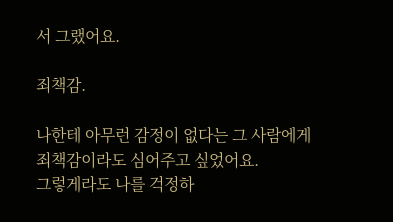서 그랬어요.

죄책감.

나한테 아무런 감정이 없다는 그 사람에게
죄책감이라도 심어주고 싶었어요.
그렇게라도 나를 걱정하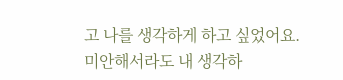고 나를 생각하게 하고 싶었어요.
미안해서라도 내 생각하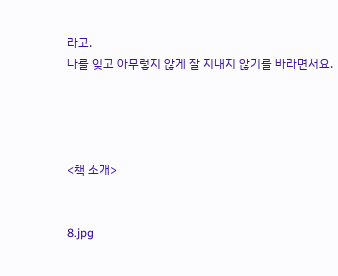라고.
나를 잊고 아무렇지 않게 잘 지내지 않기를 바라면서요.




<책 소개>


8.jpg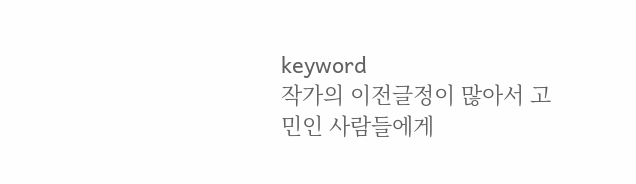keyword
작가의 이전글정이 많아서 고민인 사람들에게